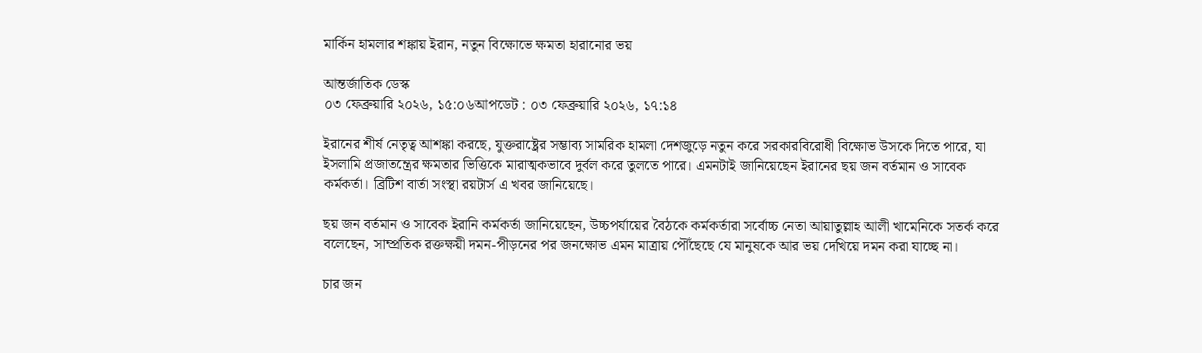মার্কিন হামলার শঙ্কায় ইরান, নতুন বিক্ষোভে ক্ষমতা হারানোর ভয়

আন্তর্জাতিক ডেস্ক
০৩ ফেব্রুয়ারি ২০২৬, ১৫:০৬আপডেট : ০৩ ফেব্রুয়ারি ২০২৬, ১৭:১৪

ইরানের শীর্ষ নেতৃত্ব আশঙ্কা করছে, যুক্তরাষ্ট্রের সম্ভাব্য সামরিক হামলা দেশজুড়ে নতুন করে সরকারবিরোধী বিক্ষোভ উসকে দিতে পারে, যা ইসলামি প্রজাতন্ত্রের ক্ষমতার ভিত্তিকে মারাত্মকভাবে দুর্বল করে তুলতে পারে। এমনটাই জানিয়েছেন ইরানের ছয় জন বর্তমান ও সাবেক কর্মকর্তা। ব্রিটিশ বার্তা সংস্থা রয়টার্স এ খবর জানিয়েছে।

ছয় জন বর্তমান ও সাবেক ইরানি কর্মকর্তা জানিয়েছেন, উচ্চপর্যায়ের বৈঠকে কর্মকর্তারা সর্বোচ্চ নেতা আয়াতুল্লাহ আলী খামেনিকে সতর্ক করে বলেছেন, সাম্প্রতিক রক্তক্ষয়ী দমন-পীড়নের পর জনক্ষোভ এমন মাত্রায় পৌঁছেছে যে মানুষকে আর ভয় দেখিয়ে দমন করা যাচ্ছে না।

চার জন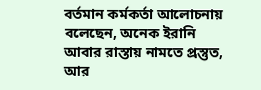বর্তমান কর্মকর্তা আলোচনায় বলেছেন, অনেক ইরানি আবার রাস্তায় নামতে প্রস্তুত, আর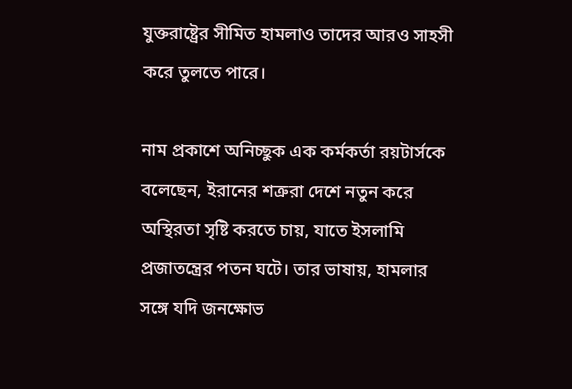যুক্তরাষ্ট্রের সীমিত হামলাও তাদের আরও সাহসী করে তুলতে পারে।

নাম প্রকাশে অনিচ্ছুক এক কর্মকর্তা রয়টার্সকে বলেছেন, ইরানের শত্রুরা দেশে নতুন করে অস্থিরতা সৃষ্টি করতে চায়, যাতে ইসলামি প্রজাতন্ত্রের পতন ঘটে। তার ভাষায়, হামলার সঙ্গে যদি জনক্ষোভ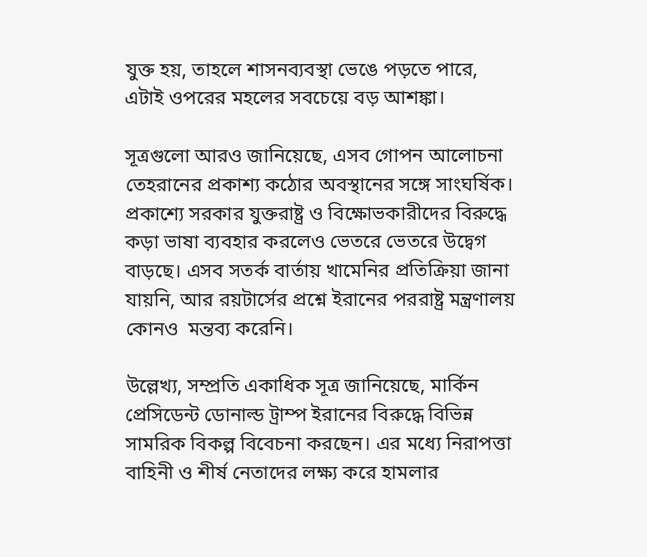যুক্ত হয়, তাহলে শাসনব্যবস্থা ভেঙে পড়তে পারে, এটাই ওপরের মহলের সবচেয়ে বড় আশঙ্কা।

সূত্রগুলো আরও জানিয়েছে, এসব গোপন আলোচনা তেহরানের প্রকাশ্য কঠোর অবস্থানের সঙ্গে সাংঘর্ষিক। প্রকাশ্যে সরকার যুক্তরাষ্ট্র ও বিক্ষোভকারীদের বিরুদ্ধে কড়া ভাষা ব্যবহার করলেও ভেতরে ভেতরে উদ্বেগ বাড়ছে। এসব সতর্ক বার্তায় খামেনির প্রতিক্রিয়া জানা যায়নি, আর রয়টার্সের প্রশ্নে ইরানের পররাষ্ট্র মন্ত্রণালয় কোনও  মন্তব্য করেনি।

উল্লেখ্য, সম্প্রতি একাধিক সূত্র জানিয়েছে, মার্কিন প্রেসিডেন্ট ডোনাল্ড ট্রাম্প ইরানের বিরুদ্ধে বিভিন্ন সামরিক বিকল্প বিবেচনা করছেন। এর মধ্যে নিরাপত্তা বাহিনী ও শীর্ষ নেতাদের লক্ষ্য করে হামলার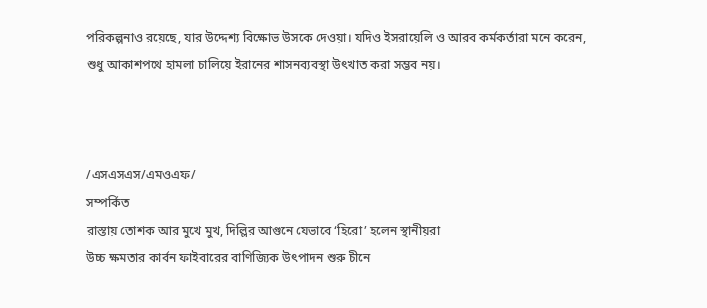পরিকল্পনাও রয়েছে, যার উদ্দেশ্য বিক্ষোভ উসকে দেওয়া। যদিও ইসরায়েলি ও আরব কর্মকর্তারা মনে করেন, শুধু আকাশপথে হামলা চালিয়ে ইরানের শাসনব্যবস্থা উৎখাত করা সম্ভব নয়।



/এসএসএস/এমওএফ/
সম্পর্কিত
রাস্তায় তোশক আর মুখে মুখ, দিল্লির আগুনে যেভাবে ‘হিরো’ হলেন স্থানীয়রা
উচ্চ ক্ষমতার কার্বন ফাইবারের বাণিজ্যিক উৎপাদন শুরু চীনে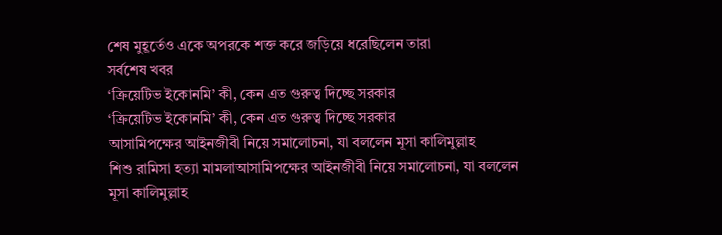শেষ মুহূর্তেও একে অপরকে শক্ত করে জড়িয়ে ধরেছিলেন তারা
সর্বশেষ খবর
‘ক্রিয়েটিভ ইকোনমি’ কী, কেন এত গুরুত্ব দিচ্ছে সরকার
‘ক্রিয়েটিভ ইকোনমি’ কী, কেন এত গুরুত্ব দিচ্ছে সরকার
আসামিপক্ষের আইনজীবী নিয়ে সমালোচনা, যা বললেন মূসা কালিমুল্লাহ
শিশু রামিসা হত্যা মামলাআসামিপক্ষের আইনজীবী নিয়ে সমালোচনা, যা বললেন মূসা কালিমুল্লাহ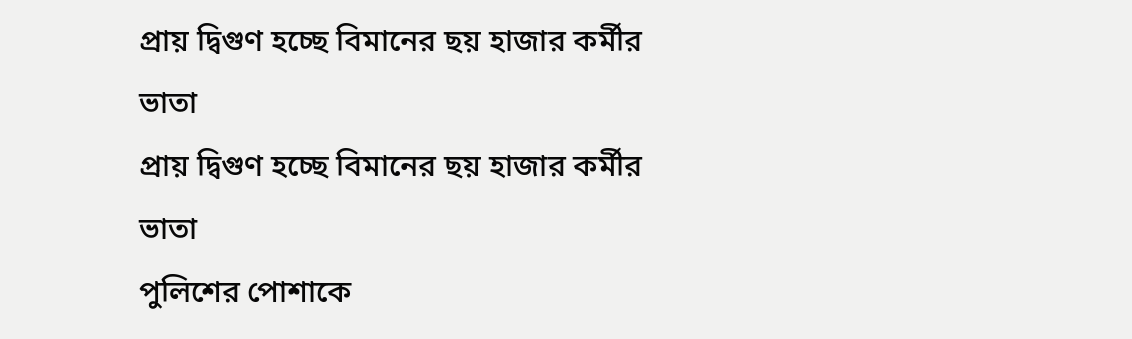প্রায় দ্বিগুণ হচ্ছে বিমানের ছয় হাজার কর্মীর ভাতা
প্রায় দ্বিগুণ হচ্ছে বিমানের ছয় হাজার কর্মীর ভাতা
পুলিশের পোশাকে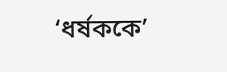‘ধর্ষককে’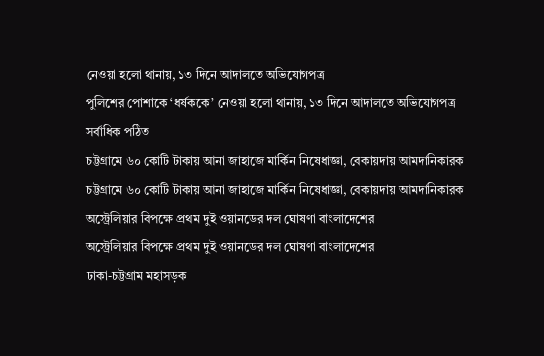নেওয়া হলো থানায়, ১৩ দিনে আদালতে অভিযোগপত্র
পুলিশের পোশাকে ‘ধর্ষককে’ নেওয়া হলো থানায়, ১৩ দিনে আদালতে অভিযোগপত্র
সর্বাধিক পঠিত
চট্টগ্রামে ৬০ কোটি টাকায় আনা জাহাজে মার্কিন নিষেধাজ্ঞা, বেকায়দায় আমদানিকারক
চট্টগ্রামে ৬০ কোটি টাকায় আনা জাহাজে মার্কিন নিষেধাজ্ঞা, বেকায়দায় আমদানিকারক
অস্ট্রেলিয়ার বিপক্ষে প্রথম দুই ওয়ানডের দল ঘোষণা বাংলাদেশের
অস্ট্রেলিয়ার বিপক্ষে প্রথম দুই ওয়ানডের দল ঘোষণা বাংলাদেশের
ঢাকা-চট্টগ্রাম মহাসড়ক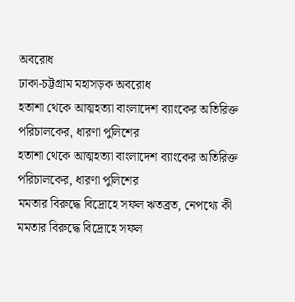অবরোধ
ঢাকা-চট্টগ্রাম মহাসড়ক অবরোধ
হতাশা থেকে আত্মহত্যা বাংলাদেশ ব্যাংকের অতিরিক্ত পরিচালকের, ধারণা পুলিশের
হতাশা থেকে আত্মহত্যা বাংলাদেশ ব্যাংকের অতিরিক্ত পরিচালকের, ধারণা পুলিশের
মমতার বিরুদ্ধে বিদ্রোহে সফল ঋতব্রত, নেপথ্যে কী
মমতার বিরুদ্ধে বিদ্রোহে সফল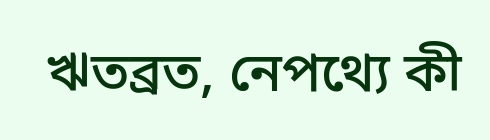ঋতব্রত, নেপথ্যে কী